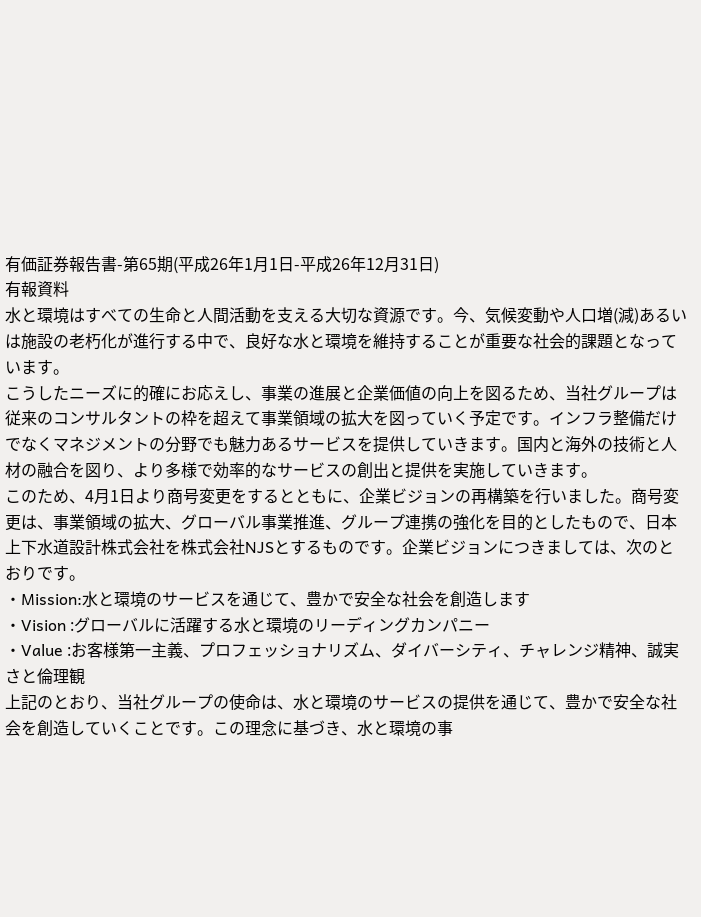有価証券報告書-第65期(平成26年1月1日-平成26年12月31日)
有報資料
水と環境はすべての生命と人間活動を支える大切な資源です。今、気候変動や人口増(減)あるいは施設の老朽化が進行する中で、良好な水と環境を維持することが重要な社会的課題となっています。
こうしたニーズに的確にお応えし、事業の進展と企業価値の向上を図るため、当社グループは従来のコンサルタントの枠を超えて事業領域の拡大を図っていく予定です。インフラ整備だけでなくマネジメントの分野でも魅力あるサービスを提供していきます。国内と海外の技術と人材の融合を図り、より多様で効率的なサービスの創出と提供を実施していきます。
このため、4月1日より商号変更をするとともに、企業ビジョンの再構築を行いました。商号変更は、事業領域の拡大、グローバル事業推進、グループ連携の強化を目的としたもので、日本上下水道設計株式会社を株式会社NJSとするものです。企業ビジョンにつきましては、次のとおりです。
・Mission:水と環境のサービスを通じて、豊かで安全な社会を創造します
・Vision :グローバルに活躍する水と環境のリーディングカンパニー
・Value :お客様第一主義、プロフェッショナリズム、ダイバーシティ、チャレンジ精神、誠実さと倫理観
上記のとおり、当社グループの使命は、水と環境のサービスの提供を通じて、豊かで安全な社会を創造していくことです。この理念に基づき、水と環境の事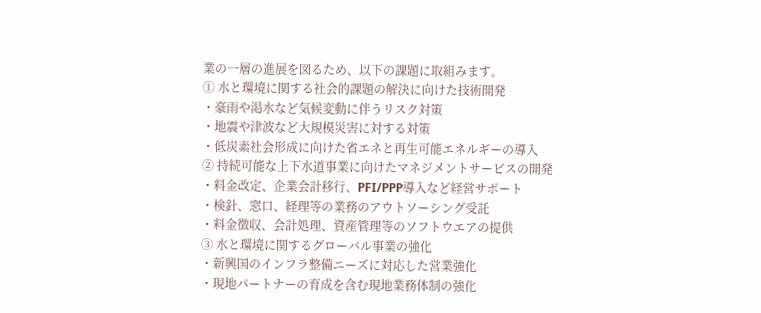業の一層の進展を図るため、以下の課題に取組みます。
① 水と環境に関する社会的課題の解決に向けた技術開発
・豪雨や渇水など気候変動に伴うリスク対策
・地震や津波など大規模災害に対する対策
・低炭素社会形成に向けた省エネと再生可能エネルギーの導入
② 持続可能な上下水道事業に向けたマネジメントサービスの開発
・料金改定、企業会計移行、PFI/PPP導入など経営サポート
・検針、窓口、経理等の業務のアウトソーシング受託
・料金徴収、会計処理、資産管理等のソフトウエアの提供
③ 水と環境に関するグローバル事業の強化
・新興国のインフラ整備ニーズに対応した営業強化
・現地パートナーの育成を含む現地業務体制の強化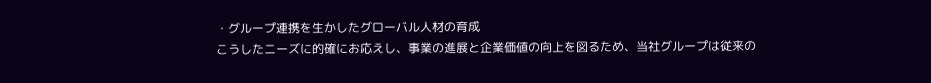・グループ連携を生かしたグローバル人材の育成
こうしたニーズに的確にお応えし、事業の進展と企業価値の向上を図るため、当社グループは従来の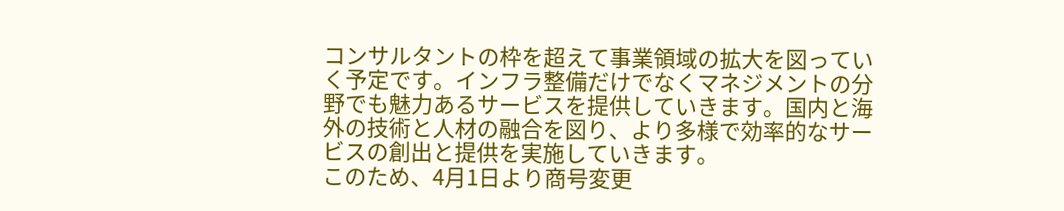コンサルタントの枠を超えて事業領域の拡大を図っていく予定です。インフラ整備だけでなくマネジメントの分野でも魅力あるサービスを提供していきます。国内と海外の技術と人材の融合を図り、より多様で効率的なサービスの創出と提供を実施していきます。
このため、4月1日より商号変更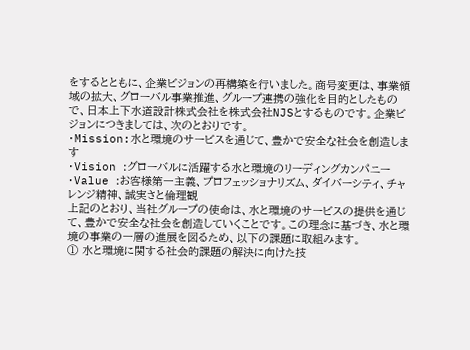をするとともに、企業ビジョンの再構築を行いました。商号変更は、事業領域の拡大、グローバル事業推進、グループ連携の強化を目的としたもので、日本上下水道設計株式会社を株式会社NJSとするものです。企業ビジョンにつきましては、次のとおりです。
・Mission:水と環境のサービスを通じて、豊かで安全な社会を創造します
・Vision :グローバルに活躍する水と環境のリーディングカンパニー
・Value :お客様第一主義、プロフェッショナリズム、ダイバーシティ、チャレンジ精神、誠実さと倫理観
上記のとおり、当社グループの使命は、水と環境のサービスの提供を通じて、豊かで安全な社会を創造していくことです。この理念に基づき、水と環境の事業の一層の進展を図るため、以下の課題に取組みます。
① 水と環境に関する社会的課題の解決に向けた技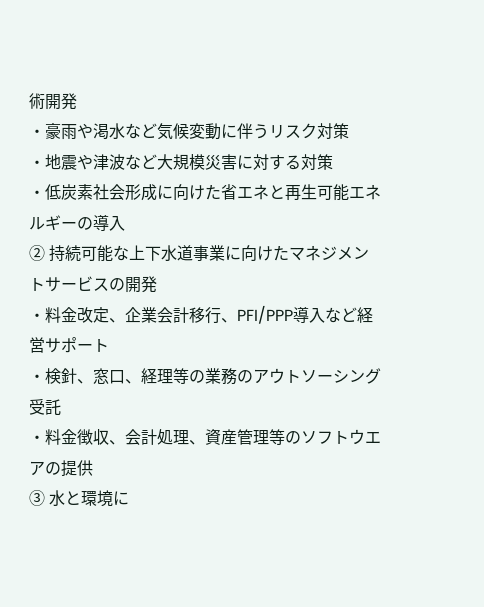術開発
・豪雨や渇水など気候変動に伴うリスク対策
・地震や津波など大規模災害に対する対策
・低炭素社会形成に向けた省エネと再生可能エネルギーの導入
② 持続可能な上下水道事業に向けたマネジメントサービスの開発
・料金改定、企業会計移行、PFI/PPP導入など経営サポート
・検針、窓口、経理等の業務のアウトソーシング受託
・料金徴収、会計処理、資産管理等のソフトウエアの提供
③ 水と環境に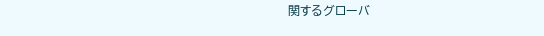関するグローバ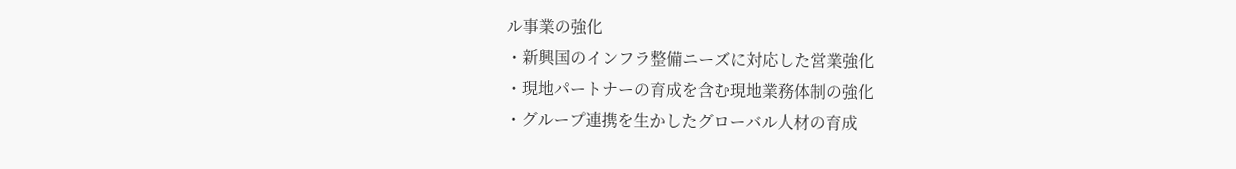ル事業の強化
・新興国のインフラ整備ニーズに対応した営業強化
・現地パートナーの育成を含む現地業務体制の強化
・グループ連携を生かしたグローバル人材の育成